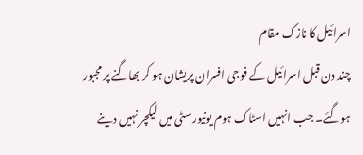اسرائیل کا نازک مقام
چند دن قبل اسرائیل کے فوجی افسران پریشان ہو کر بھاگنے پر مجبور ہوگئے۔ جب انہیں اسٹاک ہوم یونیورسٹی میں لیکچر نہیں دینے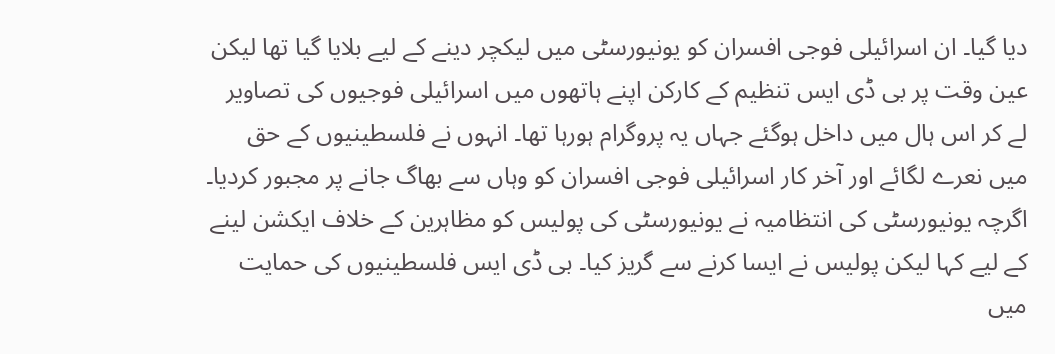دیا گیا۔ ان اسرائیلی فوجی افسران کو یونیورسٹی میں لیکچر دینے کے لیے بلایا گیا تھا لیکن عین وقت پر بی ڈی ایس تنظیم کے کارکن اپنے ہاتھوں میں اسرائیلی فوجیوں کی تصاویر لے کر اس ہال میں داخل ہوگئے جہاں یہ پروگرام ہورہا تھا۔ انہوں نے فلسطینیوں کے حق میں نعرے لگائے اور آخر کار اسرائیلی فوجی افسران کو وہاں سے بھاگ جانے پر مجبور کردیا۔ اگرچہ یونیورسٹی کی انتظامیہ نے یونیورسٹی کی پولیس کو مظاہرین کے خلاف ایکشن لینے کے لیے کہا لیکن پولیس نے ایسا کرنے سے گریز کیا۔ بی ڈی ایس فلسطینیوں کی حمایت میں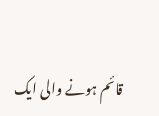قائم ہونے والی ایک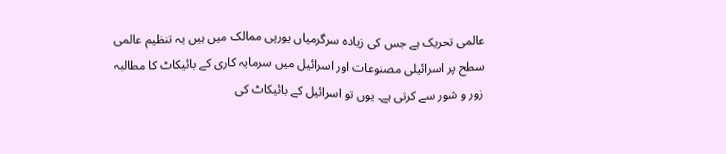عالمی تحریک ہے جس کی زیادہ سرگرمیاں یورپی ممالک میں ہیں یہ تنظیم عالمی سطح پر اسرائیلی مصنوعات اور اسرائیل میں سرمایہ کاری کے بائیکاٹ کا مطالبہ زور و شور سے کرتی ہے۔ یوں تو اسرائیل کے بائیکاٹ کی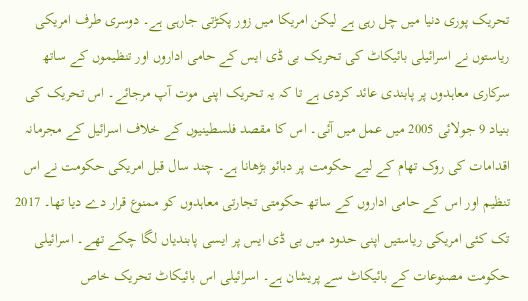تحریک پوری دنیا میں چل رہی ہے لیکن امریکا میں زور پکڑتی جارہی ہے۔ دوسری طرف امریکی ریاستوں نے اسرائیلی بائیکاٹ کی تحریک بی ڈی ایس کے حامی اداروں اور تنظیموں کے ساتھ سرکاری معاہدوں پر پابندی عائد کردی ہے تا کہ یہ تحریک اپنی موت آپ مرجائے۔ اس تحریک کی بنیاد 9 جولائی 2005 میں عمل میں آئی۔ اس کا مقصد فلسطینیوں کے خلاف اسرائیل کے مجرمانہ اقدامات کی روک تھام کے لیے حکومت پر دبائو بڑھانا ہے۔ چند سال قبل امریکی حکومت نے اس تنظیم اور اس کے حامی اداروں کے ساتھ حکومتی تجارتی معاہدوں کو ممنوع قرار دے دیا تھا۔ 2017 تک کئی امریکی ریاستیں اپنی حدود میں بی ڈی ایس پر ایسی پابندیاں لگا چکے تھے۔ اسرائیلی حکومت مصنوعات کے بائیکاٹ سے پریشان ہے۔ اسرائیلی اس بائیکاٹ تحریک خاص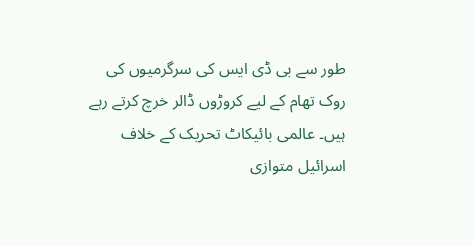طور سے بی ڈی ایس کی سرگرمیوں کی روک تھام کے لیے کروڑوں ڈالر خرچ کرتے رہے ہیں۔ عالمی بائیکاٹ تحریک کے خلاف اسرائیل متوازی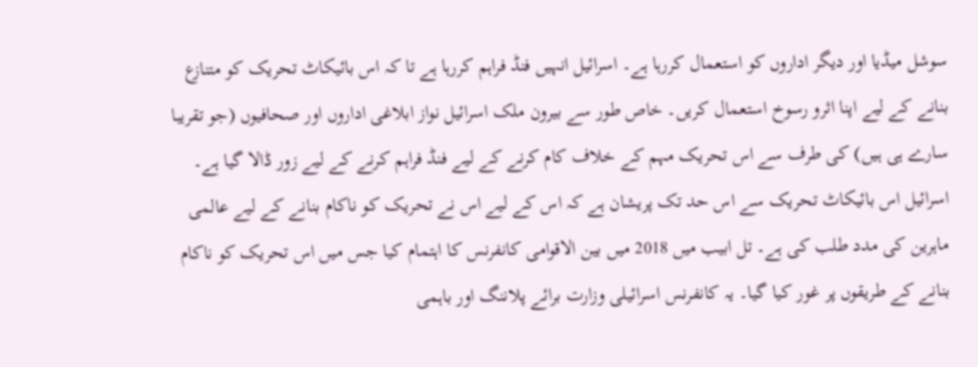سوشل میڈیا اور دیگر اداروں کو استعمال کررہا ہے۔ اسرائیل انہیں فنڈ فراہم کررہا ہے تا کہ اس بائیکاٹ تحریک کو متنازع بنانے کے لیے اپنا اثرو رسوخ استعمال کریں۔ خاص طور سے بیرون ملک اسرائیل نواز ابلاغی اداروں اور صحافیوں (جو تقریبا سارے ہی ہیں) کی طرف سے اس تحریک مہم کے خلاف کام کرنے کے لیے فنڈ فراہم کرنے کے لیے زور ڈالا گیا ہے۔ اسرائیل اس بائیکاٹ تحریک سے اس حد تک پریشان ہے کہ اس کے لیے اس نے تحریک کو ناکام بنانے کے لیے عالمی ماہرین کی مدد طلب کی ہے۔ تل ابیب میں 2018 میں بین الاقوامی کانفرنس کا اہتمام کیا جس میں اس تحریک کو ناکام بنانے کے طریقوں پر غور کیا گیا۔ یہ کانفرنس اسرائیلی وزارت برائے پلاننگ اور باہمی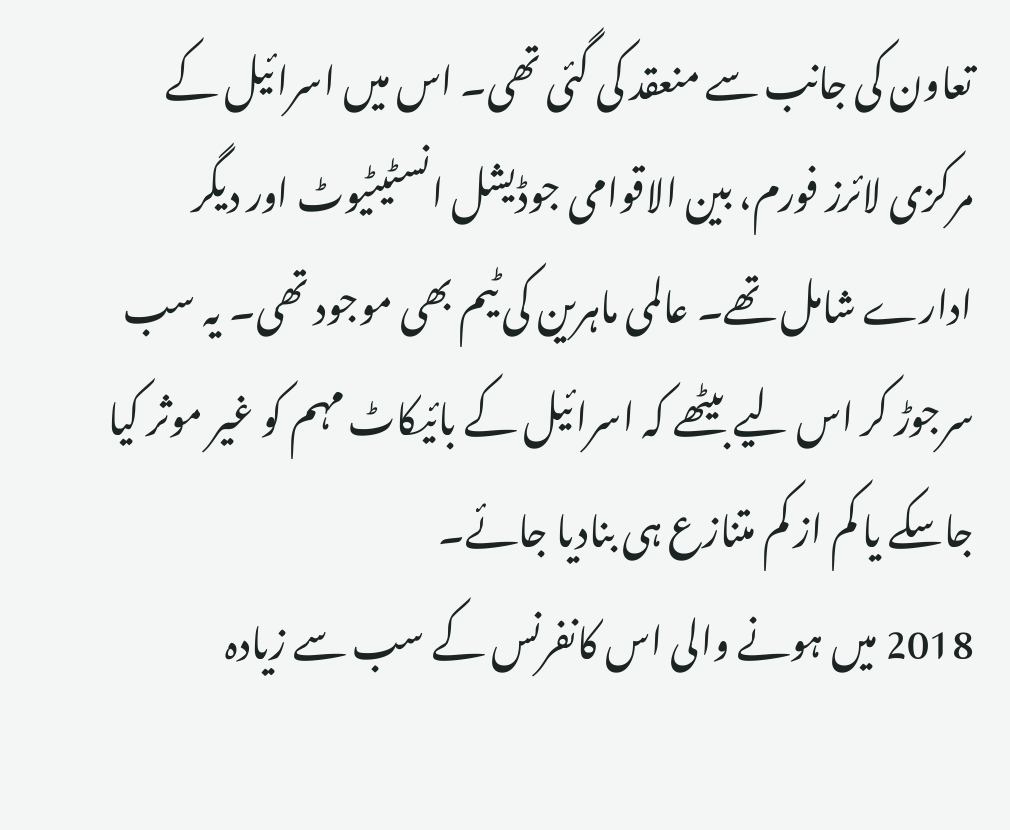تعاون کی جانب سے منعقد کی گئی تھی۔ اس میں اسرائیل کے مرکزی لائرز فورم، بین الاقوامی جوڈیشل انسٹیٹیوٹ اور دیگر ادارے شامل تھے۔ عالمی ماہرین کی ٹیم بھی موجود تھی۔ یہ سب سرجوڑ کر اس لیے بیٹھے کہ اسرائیل کے بائیکاٹ مہم کو غیر موثر کیا جاسکے یا کم از کم متنازع ہی بنادیا جائے۔
2018 میں ہونے والی اس کانفرنس کے سب سے زیادہ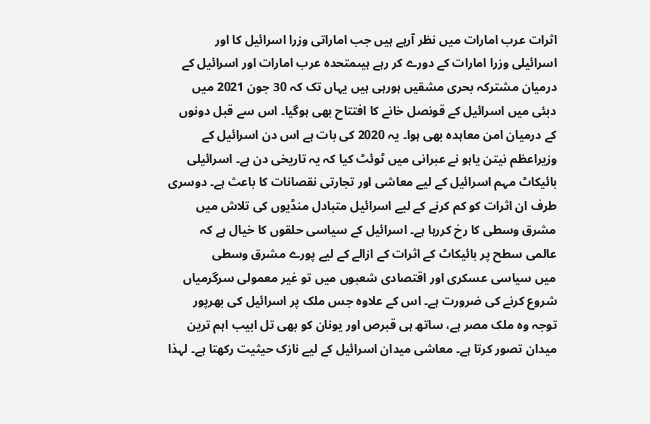اثرات عرب امارات میں نظر آرہے ہیں جب اماراتی وزرا اسرائیل کا اور اسرائیلی وزرا امارات کے دورے کر رہے ہیںمتحدہ عرب امارات اور اسرائیل کے درمیان مشترکہ بحری مشقیں ہورہی ہیں یہاں تک کہ 30 جون 2021 میں دبئی میں اسرائیل کے قونصل خانے کا افتتاح بھی ہوگیا۔ اس سے قبل دونوں کے درمیان امن معاہدہ بھی ہوا۔ یہ 2020 کی بات ہے اس دن اسرائیل کے وزیراعظم نیتن یاہو نے عبرانی میں ٹوئٹ کیا کہ یہ تاریخی دن ہے۔ اسرائیلی بائیکاٹ مہم اسرائیل کے لیے معاشی اور تجارتی نقصانات کا باعث ہے۔ دوسری طرف ان اثرات کو کم کرنے کے لیے اسرائیل متبادل منڈیوں کی تلاش میں مشرق وسطی کا رخ کررہا ہے۔ اسرائیل کے سیاسی حلقوں کا خیال ہے کہ عالمی سطح پر بائیکاٹ کے اثرات کے ازالے کے لیے پورے مشرق وسطی
میں سیاسی عسکری اور اقتصادی شعبوں میں تو غیر معمولی سرگرمیاں شروع کرنے کی ضرورت ہے۔ اس کے علاوہ جس ملک پر اسرائیل کی بھرپور توجہ وہ ملک مصر ہے، ساتھ ہی قبرص اور یونان کو بھی تل ابیب اہم ترین میدان تصور کرتا ہے۔ معاشی میدان اسرائیل کے لیے نازک حیثیت رکھتا ہے۔ لہذا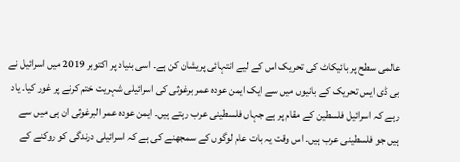عالمی سطح پر بائیکاٹ کی تحریک اس کے لیے انتہائی پریشان کن ہے۔ اسی بنیاد پر اکتوبر 2019 میں اسرائیل نے بی ڈی ایس تحریک کے بانیوں میں سے ایک ایمن عودہ عمر برغوثی کی اسرائیلی شہریت ختم کرنے پر غور کیا۔ یاد رہے کہ اسرائیل فلسطین کے مقام پر ہے جہاں فلسطینی عرب رہتے ہیں۔ ایمن عودہ عمر البرغوثی ان ہی میں سے ہیں جو فلسطینی عرب ہیں۔ اس وقت یہ بات عام لوگوں کے سمجھنے کی ہے کہ اسرائیلی درندگی کو روکنے کے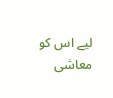لیے اس کو معاشی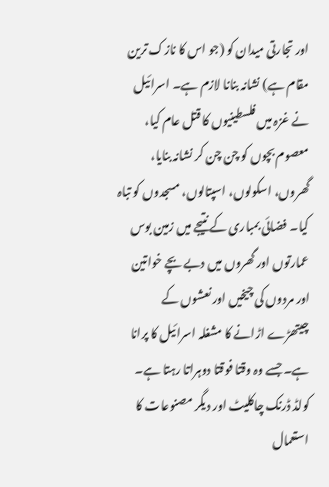اور تجارتی میدان کو (جو اس کا نازک ترین مقام ہے) نشانہ بنانا لازم ہے۔ اسرائیل نے غزہ میں فلسطینیوں کا قتل عام کیا، معصوم بچوں کو چن چن کر نشانہ بنایا، گھروں، اسکولوں، اسپتالوں، مسجدوں کو تباہ کیا۔ فضائی بمباری کے نتیجے میں زمین بوس عمارتوں اور گھروں میں دبے بچے خواتین اور مردوں کی چیخیں اور نعشوں کے چیتھڑے اڑانے کا مشغلہ اسرائیل کا پرانا ہے۔ جسے وہ وقتا فوقتا دوہراتا رہتا ہے۔ کولڈ ڈرنک چاکلیٹ اور دیگر مصنوعات کا استعمال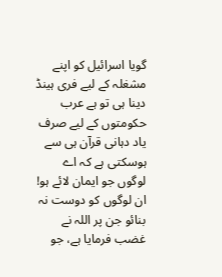گویا اسرائیل کو اپنے مشغلہ کے لیے فری ہینڈ دینا ہی تو ہے عرب حکومتوں کے لیے صرف یاد دہانی قرآن ہی سے ہوسکتی ہے کہ اے لوگوں جو ایمان لائے ہو! ان لوگوں کو دوست نہ بنائو جن پر اللہ نے غضب فرمایا ہے، جو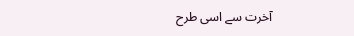آخرت سے اسی طرح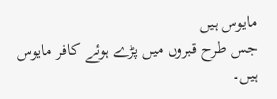مایوس ہیں
جس طرح قبروں میں پڑے ہوئے کافر مایوس ہیں۔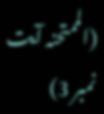(الممتحنہ آیت نمبر 3)